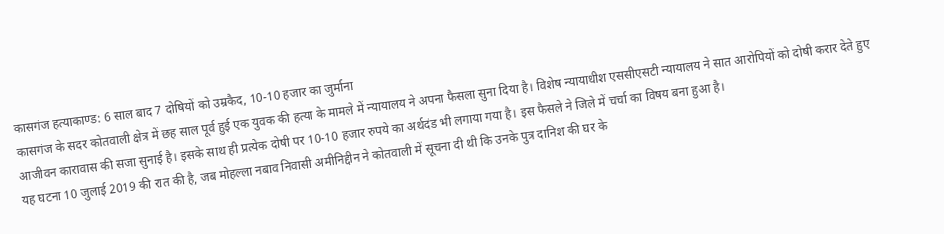कासगंज हत्याकाण्ड: 6 साल बाद 7 दोषियों को उम्रकैद, 10-10 हजार का जुर्माना
कासगंज के सदर कोतवाली क्षेत्र में छह साल पूर्व हुई एक युवक की हत्या के मामले में न्यायालय ने अपना फैसला सुना दिया है। विशेष न्यायाधीश एससीएसटी न्यायालय ने सात आरोपियों को दोषी करार देते हुए आजीवन कारावास की सजा सुनाई है। इसके साथ ही प्रत्येक दोषी पर 10-10 हजार रुपये का अर्थदंड भी लगाया गया है। इस फैसले ने जिले में चर्चा का विषय बना हुआ है।
यह घटना 10 जुलाई 2019 की रात की है, जब मोहल्ला नबाव निवासी अमीनिद्दीन ने कोतवाली में सूचना दी थी कि उनके पुत्र दानिश की घर के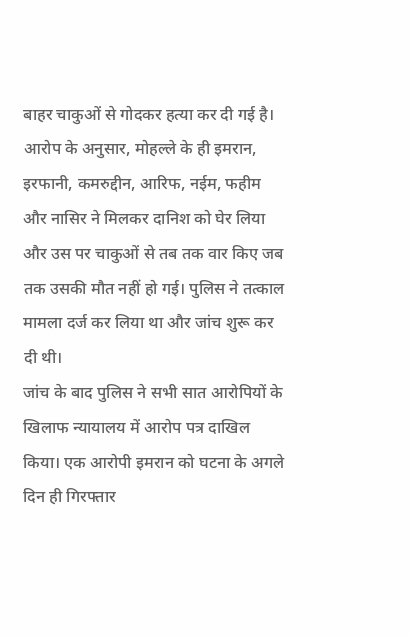बाहर चाकुओं से गोदकर हत्या कर दी गई है। आरोप के अनुसार, मोहल्ले के ही इमरान, इरफानी, कमरुद्दीन, आरिफ, नईम, फहीम और नासिर ने मिलकर दानिश को घेर लिया और उस पर चाकुओं से तब तक वार किए जब तक उसकी मौत नहीं हो गई। पुलिस ने तत्काल मामला दर्ज कर लिया था और जांच शुरू कर दी थी।
जांच के बाद पुलिस ने सभी सात आरोपियों के खिलाफ न्यायालय में आरोप पत्र दाखिल किया। एक आरोपी इमरान को घटना के अगले दिन ही गिरफ्तार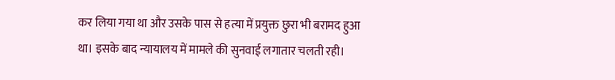कर लिया गया था और उसके पास से हत्या में प्रयुक्त छुरा भी बरामद हुआ था। इसके बाद न्यायालय में मामले की सुनवाई लगातार चलती रही।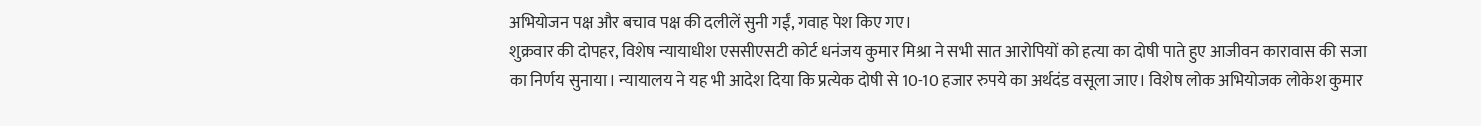अभियोजन पक्ष और बचाव पक्ष की दलीलें सुनी गईं, गवाह पेश किए गए।
शुक्रवार की दोपहर, विशेष न्यायाधीश एससीएसटी कोर्ट धनंजय कुमार मिश्रा ने सभी सात आरोपियों को हत्या का दोषी पाते हुए आजीवन कारावास की सजा का निर्णय सुनाया। न्यायालय ने यह भी आदेश दिया कि प्रत्येक दोषी से 10-10 हजार रुपये का अर्थदंड वसूला जाए। विशेष लोक अभियोजक लोकेश कुमार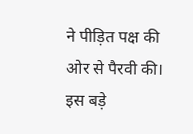ने पीड़ित पक्ष की ओर से पैरवी की। इस बड़े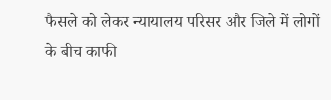फैसले को लेकर न्यायालय परिसर और जिले में लोगों के बीच काफी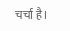चर्चा है।